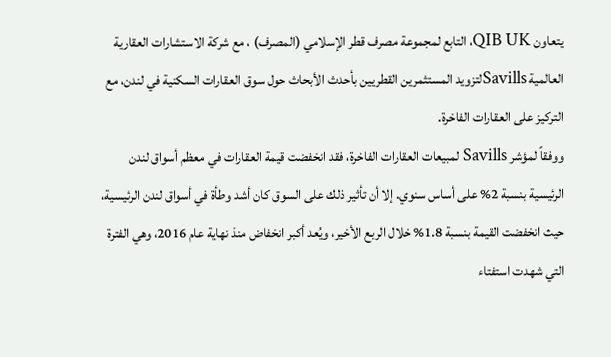يتعاون QIB UK، التابع لمجموعة مصرف قطر الإسلامي (المصرف) ، مع شركة الاستشارات العقارية العالمية Savillsلتزويد المستثمرين القطريين بأحدث الأبحاث حول سوق العقارات السكنية في لندن، مع التركيز على العقارات الفاخرة.
ووفقاً لمؤشر Savills لمبيعات العقارات الفاخرة، فقد انخفضت قيمة العقارات في معظم أسواق لندن الرئيسية بنسبة 2% على أساس سنوي. إلا أن تأثير ذلك على السوق كان أشد وطأة في أسواق لندن الرئيسية، حيث انخفضت القيمة بنسبة 1.8% خلال الربع الأخير، ويُعد أكبر انخفاض منذ نهاية عام 2016، وهي الفترة التي شهدت استفتاء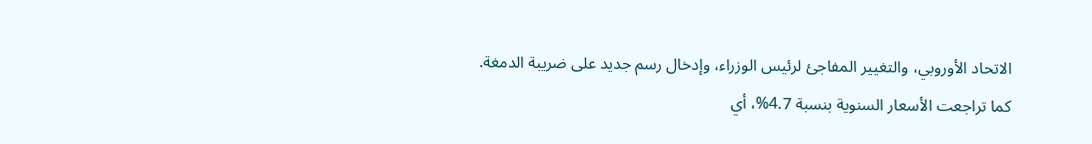الاتحاد الأوروبي، والتغيير المفاجئ لرئيس الوزراء، وإدخال رسم جديد على ضريبة الدمغة.
كما تراجعت الأسعار السنوية بنسبة 4.7%، أي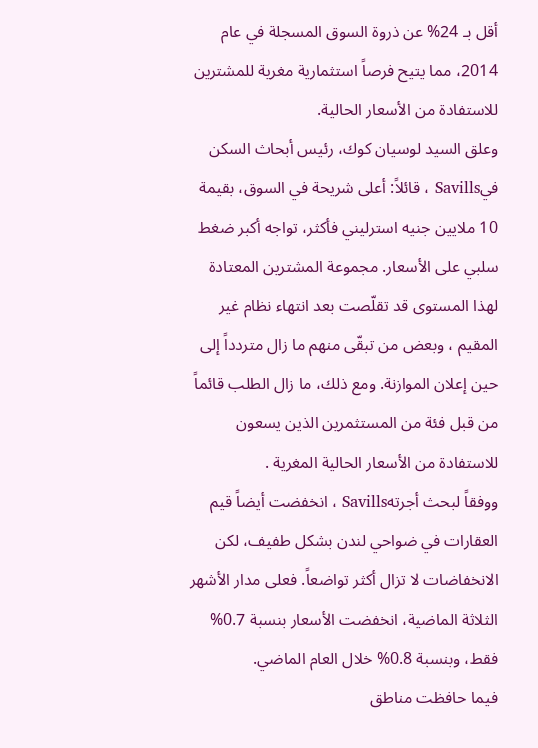أقل بـ 24% عن ذروة السوق المسجلة في عام 2014، مما يتيح فرصاً استثمارية مغرية للمشترين للاستفادة من الأسعار الحالية.
وعلق السيد لوسيان كوك، رئيس أبحاث السكن فيSavills ، قائلاً: أعلى شريحة في السوق، بقيمة 10 ملايين جنيه استرليني فأكثر، تواجه أكبر ضغط سلبي على الأسعار. مجموعة المشترين المعتادة لهذا المستوى قد تقلّصت بعد انتهاء نظام غير المقيم ، وبعض من تبقّى منهم ما زال متردداً إلى حين إعلان الموازنة. ومع ذلك، ما زال الطلب قائماً من قبل فئة من المستثمرين الذين يسعون للاستفادة من الأسعار الحالية المغرية .
ووفقاً لبحث أجرتهSavills ، انخفضت أيضاً قيم العقارات في ضواحي لندن بشكل طفيف، لكن الانخفاضات لا تزال أكثر تواضعاً. فعلى مدار الأشهر الثلاثة الماضية، انخفضت الأسعار بنسبة 0.7% فقط، وبنسبة 0.8% خلال العام الماضي.
فيما حافظت مناطق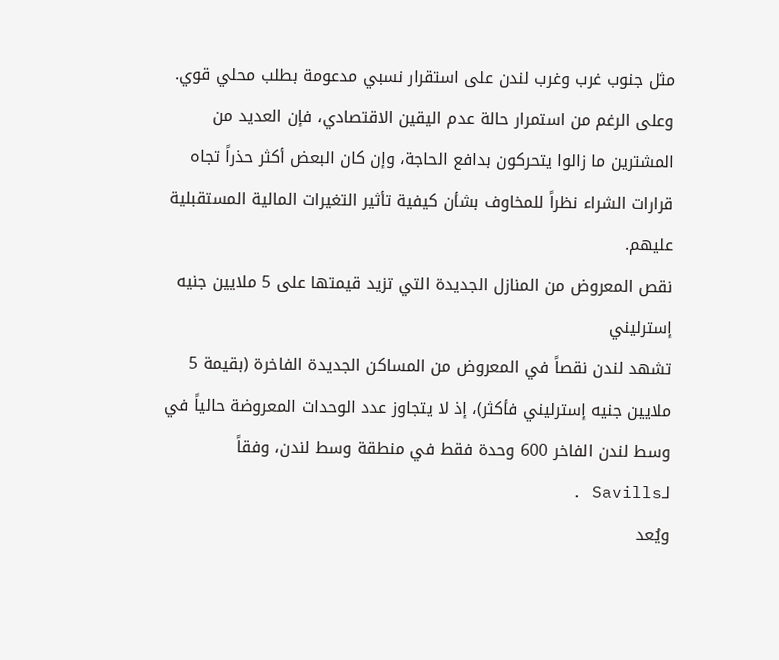مثل جنوب غرب وغرب لندن على استقرار نسبي مدعومة بطلب محلي قوي.
وعلى الرغم من استمرار حالة عدم اليقين الاقتصادي، فإن العديد من المشترين ما زالوا يتحركون بدافع الحاجة، وإن كان البعض أكثر حذراً تجاه قرارات الشراء نظراً للمخاوف بشأن كيفية تأثير التغيرات المالية المستقبلية عليهم.
نقص المعروض من المنازل الجديدة التي تزيد قيمتها على 5 ملايين جنيه إسترليني
تشهد لندن نقصاً في المعروض من المساكن الجديدة الفاخرة (بقيمة 5 ملايين جنيه إسترليني فأكثر)، إذ لا يتجاوز عدد الوحدات المعروضة حالياً في وسط لندن الفاخر 600 وحدة فقط في منطقة وسط لندن، وفقاً لـSavills .
ويُعد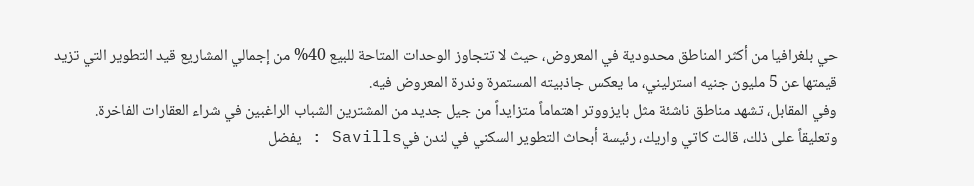حي بلغرافيا من أكثر المناطق محدودية في المعروض، حيث لا تتجاوز الوحدات المتاحة للبيع 40% من إجمالي المشاريع قيد التطوير التي تزيد قيمتها عن 5 مليون جنيه استرليني، ما يعكس جاذبيته المستمرة وندرة المعروض فيه.
وفي المقابل، تشهد مناطق ناشئة مثل بايزووتر اهتماماً متزايداً من جيل جديد من المشترين الشباب الراغبين في شراء العقارات الفاخرة.
وتعليقاً على ذلك، قالت كاتي واريك، رئيسة أبحاث التطوير السكني في لندن فيSavills : يفضل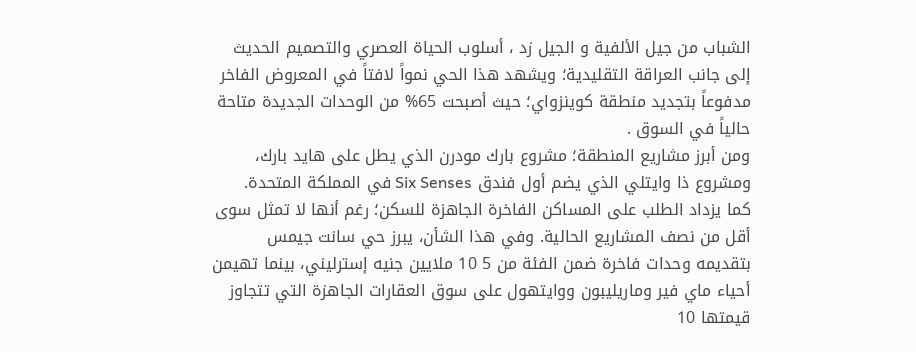الشباب من جيل الألفية و الجيل زد ، أسلوب الحياة العصري والتصميم الحديث إلى جانب العراقة التقليدية؛ ويشهد هذا الحي نمواً لافتاً في المعروض الفاخر مدفوعاً بتجديد منطقة كوينزواي؛ حيث أصبحت 65% من الوحدات الجديدة متاحة حالياً في السوق .
ومن أبرز مشاريع المنطقة؛ مشروع بارك مودرن الذي يطل على هايد بارك، ومشروع ذا وايتلي الذي يضم أول فندق Six Senses في المملكة المتحدة.
كما يزداد الطلب على المساكن الفاخرة الجاهزة للسكن؛ رغم أنها لا تمثل سوى أقل من نصف المشاريع الحالية. وفي هذا الشأن، يبرز حي سانت جيمس بتقديمه وحدات فاخرة ضمن الفئة من 5 10 ملايين جنيه إسترليني، بينما تهيمن أحياء ماي فير وماريليبون ووايتهول على سوق العقارات الجاهزة التي تتجاوز قيمتها 10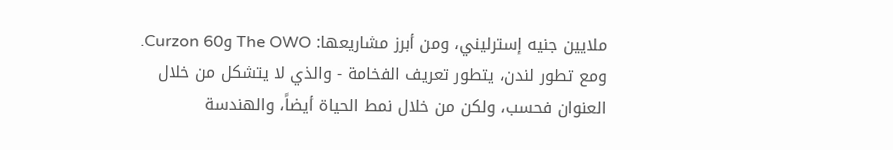ملايين جنيه إسترليني، ومن أبرز مشاريعها: The OWO وCurzon 60.
ومع تطور لندن، يتطور تعريف الفخامة - والذي لا يتشكل من خلال العنوان فحسب، ولكن من خلال نمط الحياة أيضاً، والهندسة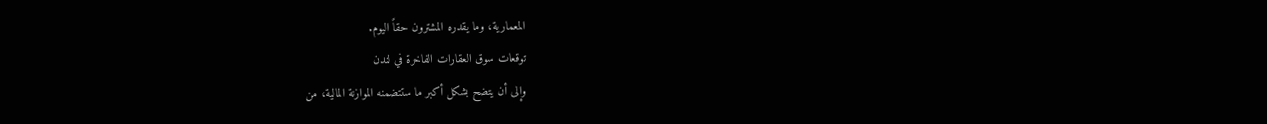المعمارية، وما يقدره المشترون حقاً اليوم.
توقعات سوق العقارات الفاخرة في لندن
وإلى أن يتضح بشكل أكبر ما ستتضمنه الموازنة المالية، من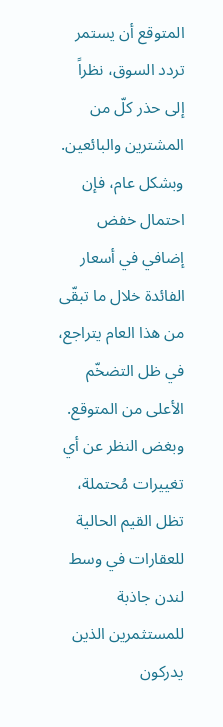المتوقع أن يستمر تردد السوق، نظراً إلى حذر كلّ من المشترين والبائعين. وبشكل عام، فإن احتمال خفض إضافي في أسعار الفائدة خلال ما تبقّى من هذا العام يتراجع، في ظل التضخّم الأعلى من المتوقع.
وبغض النظر عن أي تغييرات مُحتملة، تظل القيم الحالية للعقارات في وسط لندن جاذبة للمستثمرين الذين يدركون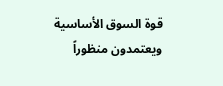قوة السوق الأساسية ويعتمدون منظوراً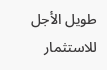طويل الأجل للاستثمار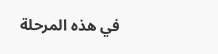في هذه المرحلة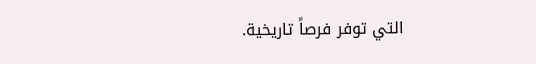التي توفر فرصاً تاريخية.